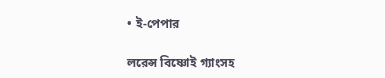• ই-পেপার

লরেন্স বিষ্ণোই গ্যাংসহ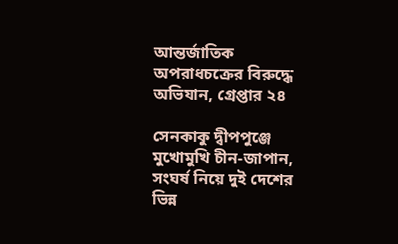আন্তর্জাতিক অপরাধচক্রের বিরুদ্ধে অভিযান, গ্রেপ্তার ২৪

সেনকাকু দ্বীপপুঞ্জে মুখোমুখি চীন-জাপান, সংঘর্ষ নিয়ে দুই দেশের ভিন্ন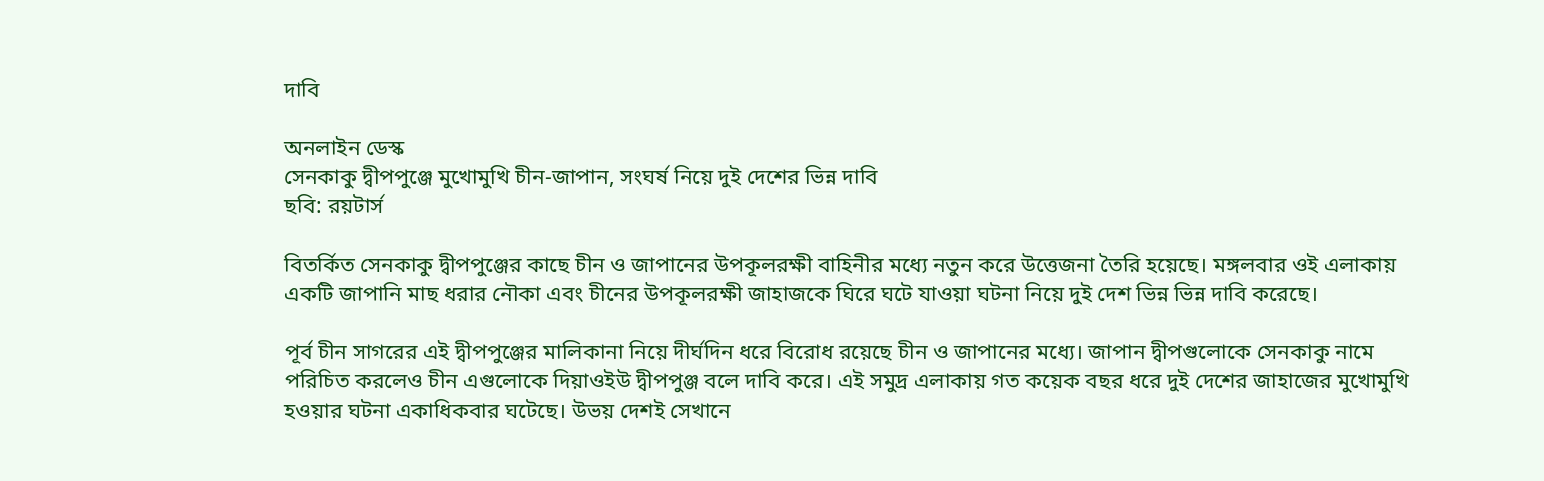দাবি

অনলাইন ডেস্ক
সেনকাকু দ্বীপপুঞ্জে মুখোমুখি চীন-জাপান, সংঘর্ষ নিয়ে দুই দেশের ভিন্ন দাবি
ছবি: রয়টার্স

বিতর্কিত সেনকাকু দ্বীপপুঞ্জের কাছে চীন ও জাপানের উপকূলরক্ষী বাহিনীর মধ্যে নতুন করে উত্তেজনা তৈরি হয়েছে। মঙ্গলবার ওই এলাকায় একটি জাপানি মাছ ধরার নৌকা এবং চীনের উপকূলরক্ষী জাহাজকে ঘিরে ঘটে যাওয়া ঘটনা নিয়ে দুই দেশ ভিন্ন ভিন্ন দাবি করেছে।

পূর্ব চীন সাগরের এই দ্বীপপুঞ্জের মালিকানা নিয়ে দীর্ঘদিন ধরে বিরোধ রয়েছে চীন ও জাপানের মধ্যে। জাপান দ্বীপগুলোকে সেনকাকু নামে পরিচিত করলেও চীন এগুলোকে দিয়াওইউ দ্বীপপুঞ্জ বলে দাবি করে। এই সমুদ্র এলাকায় গত কয়েক বছর ধরে দুই দেশের জাহাজের মুখোমুখি হওয়ার ঘটনা একাধিকবার ঘটেছে। উভয় দেশই সেখানে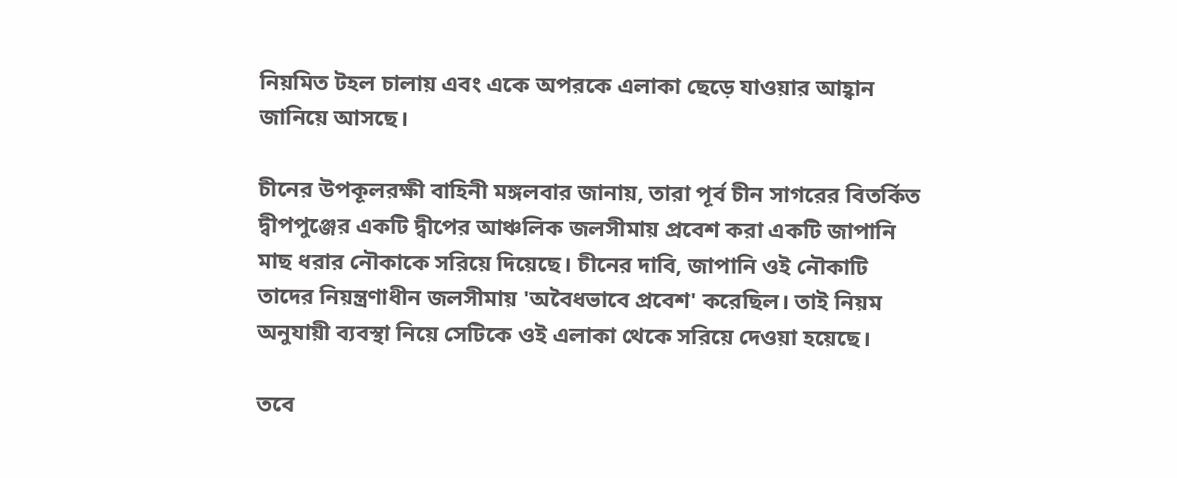নিয়মিত টহল চালায় এবং একে অপরকে এলাকা ছেড়ে যাওয়ার আহ্বান জানিয়ে আসছে।

চীনের উপকূলরক্ষী বাহিনী মঙ্গলবার জানায়, তারা পূর্ব চীন সাগরের বিতর্কিত দ্বীপপুঞ্জের একটি দ্বীপের আঞ্চলিক জলসীমায় প্রবেশ করা একটি জাপানি মাছ ধরার নৌকাকে সরিয়ে দিয়েছে। চীনের দাবি, জাপানি ওই নৌকাটি তাদের নিয়ন্ত্রণাধীন জলসীমায় 'অবৈধভাবে প্রবেশ' করেছিল। তাই নিয়ম অনুযায়ী ব্যবস্থা নিয়ে সেটিকে ওই এলাকা থেকে সরিয়ে দেওয়া হয়েছে।

তবে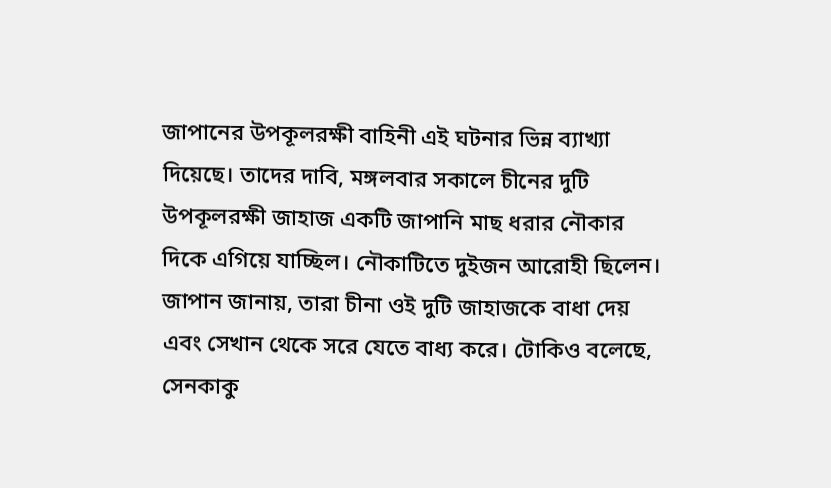জাপানের উপকূলরক্ষী বাহিনী এই ঘটনার ভিন্ন ব্যাখ্যা দিয়েছে। তাদের দাবি, মঙ্গলবার সকালে চীনের দুটি উপকূলরক্ষী জাহাজ একটি জাপানি মাছ ধরার নৌকার দিকে এগিয়ে যাচ্ছিল। নৌকাটিতে দুইজন আরোহী ছিলেন। জাপান জানায়, তারা চীনা ওই দুটি জাহাজকে বাধা দেয় এবং সেখান থেকে সরে যেতে বাধ্য করে। টোকিও বলেছে, সেনকাকু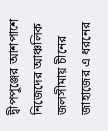দ্বীপপুঞ্জের আশপাশে নিজেদের আঞ্চলিক জলসীমায় চীনের জাহাজের এ ধরনের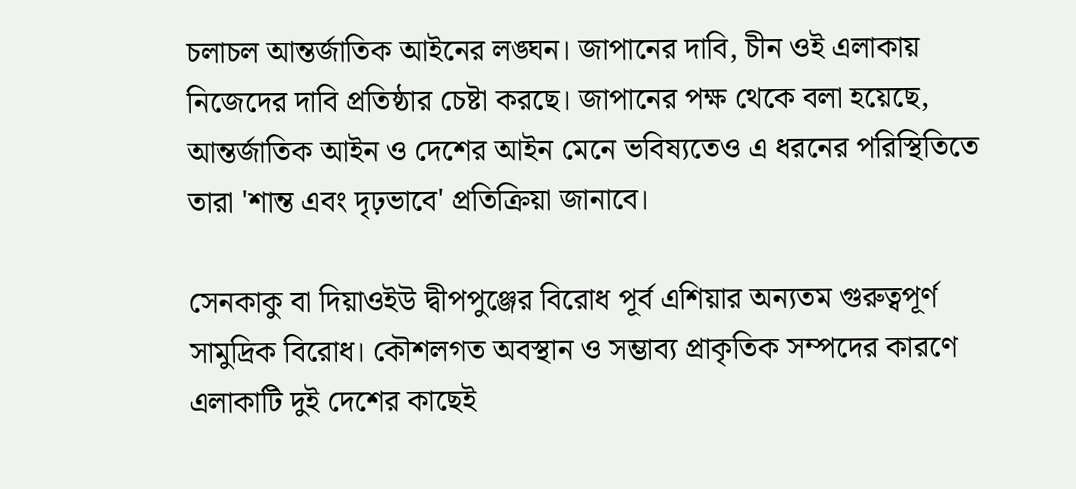চলাচল আন্তর্জাতিক আইনের লঙ্ঘন। জাপানের দাবি, চীন ওই এলাকায় নিজেদের দাবি প্রতিষ্ঠার চেষ্টা করছে। জাপানের পক্ষ থেকে বলা হয়েছে, আন্তর্জাতিক আইন ও দেশের আইন মেনে ভবিষ্যতেও এ ধরনের পরিস্থিতিতে তারা 'শান্ত এবং দৃঢ়ভাবে' প্রতিক্রিয়া জানাবে।

সেনকাকু বা দিয়াওইউ দ্বীপপুঞ্জের বিরোধ পূর্ব এশিয়ার অন্যতম গুরুত্বপূর্ণ সামুদ্রিক বিরোধ। কৌশলগত অবস্থান ও সম্ভাব্য প্রাকৃতিক সম্পদের কারণে এলাকাটি দুই দেশের কাছেই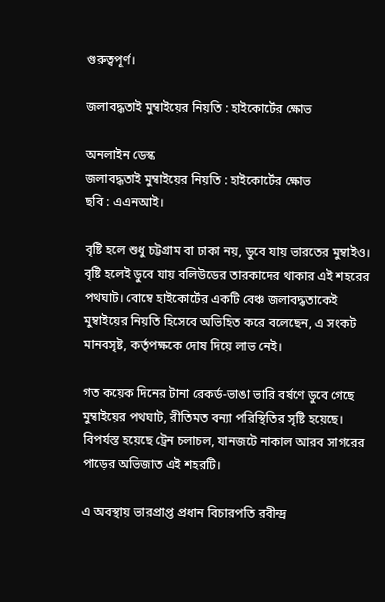গুরুত্বপূর্ণ।

জলাবদ্ধতাই মুম্বাইয়ের নিয়তি : হাইকোর্টের ক্ষোভ

অনলাইন ডেস্ক
জলাবদ্ধতাই মুম্বাইয়ের নিয়তি : হাইকোর্টের ক্ষোভ
ছবি : এএনআই।

বৃষ্টি হলে শুধু চট্টগ্রাম বা ঢাকা নয়, ডুবে যায় ভারতের মুম্বাইও। বৃষ্টি হলেই ডুবে যায় বলিউডের তারকাদের থাকার এই শহরের পথঘাট। বোম্বে হাইকোর্টের একটি বেঞ্চ জলাবদ্ধতাকেই মুম্বাইয়ের নিয়তি হিসেবে অভিহিত করে বলেছেন, এ সংকট মানবসৃষ্ট, কর্তৃপক্ষকে দোষ দিয়ে লাভ নেই।

গত কয়েক দিনের টানা রেকর্ড-ভাঙা ভারি বর্ষণে ডুবে গেছে মুম্বাইয়ের পথঘাট, রীতিমত বন্যা পরিস্থিতির সৃষ্টি হয়েছে। বিপর্যস্ত হয়েছে ট্রেন চলাচল, যানজটে নাকাল আরব সাগরের পাড়ের অভিজাত এই শহরটি।

এ অবস্থায় ভারপ্রাপ্ত প্রধান বিচারপতি রবীন্দ্র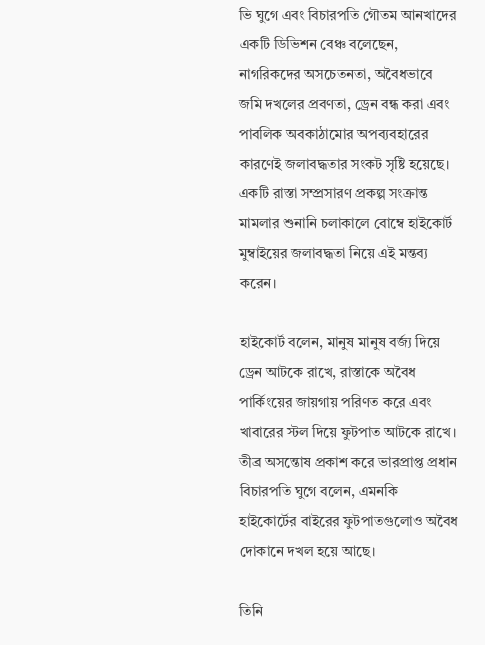ভি ঘুগে এবং বিচারপতি গৌতম আনখাদের একটি ডিভিশন বেঞ্চ বলেছেন, নাগরিকদের অসচেতনতা, অবৈধভাবে জমি দখলের প্রবণতা, ড্রেন বন্ধ করা এবং পাবলিক অবকাঠামোর অপব্যবহারের কারণেই জলাবদ্ধতার সংকট সৃষ্টি হয়েছে। একটি রাস্তা সম্প্রসারণ প্রকল্প সংক্রান্ত মামলার শুনানি চলাকালে বোম্বে হাইকোর্ট মুম্বাইয়ের জলাবদ্ধতা নিয়ে এই মন্তব্য করেন।

হাইকোর্ট বলেন, মানুষ মানুষ বর্জ্য দিয়ে ড্রেন আটকে রাখে, রাস্তাকে অবৈধ পার্কিংয়ের জায়গায় পরিণত করে এবং খাবারের স্টল দিয়ে ফুটপাত আটকে রাখে। তীব্র অসন্তোষ প্রকাশ করে ভারপ্রাপ্ত প্রধান বিচারপতি ঘুগে বলেন, এমনকি হাইকোর্টের বাইরের ফুটপাতগুলোও অবৈধ দোকানে দখল হয়ে আছে।

তিনি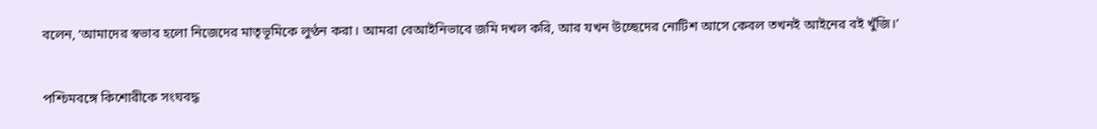বলেন, ‘আমাদের স্বভাব হলো নিজেদের মাতৃভূমিকে লুণ্ঠন করা। আমরা বেআইনিভাবে জমি দখল করি, আর যখন উচ্ছেদের নোটিশ আসে কেবল তখনই আইনের বই খুঁজি।’


পশ্চিমবঙ্গে কিশোরীকে সংঘবদ্ধ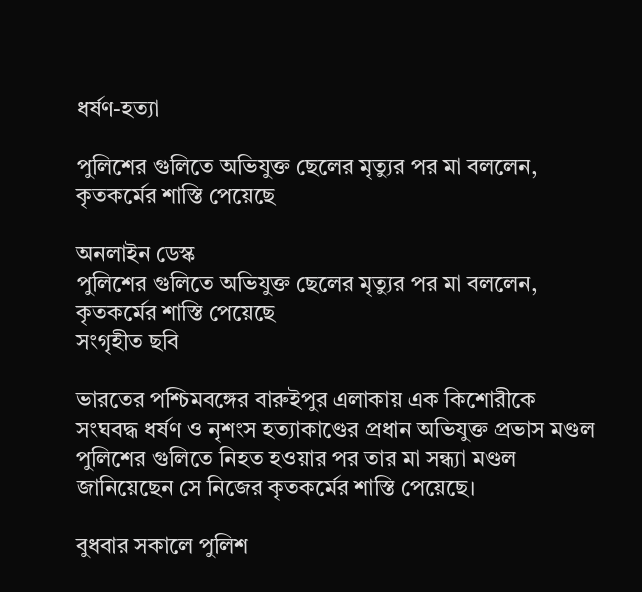ধর্ষণ-হত্যা

পুলিশের গুলিতে অভিযুক্ত ছেলের মৃত্যুর পর মা বললেন, কৃতকর্মের শাস্তি পেয়েছে

অনলাইন ডেস্ক
পুলিশের গুলিতে অভিযুক্ত ছেলের মৃত্যুর পর মা বললেন, কৃতকর্মের শাস্তি পেয়েছে
সংগৃহীত ছবি

ভারতের পশ্চিমবঙ্গের বারুইপুর এলাকায় এক কিশোরীকে সংঘবদ্ধ ধর্ষণ ও নৃশংস হত্যাকাণ্ডের প্রধান অভিযুক্ত প্রভাস মণ্ডল পুলিশের গুলিতে নিহত হওয়ার পর তার মা সন্ধ্যা মণ্ডল জানিয়েছেন সে নিজের কৃতকর্মের শাস্তি পেয়েছে।

বুধবার সকালে পুলিশ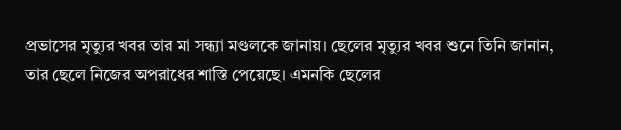প্রভাসের মৃত্যুর খবর তার মা সন্ধ্যা মণ্ডলকে জানায়। ছেলের মৃত্যুর খবর শুনে তিনি জানান, তার ছেলে নিজের অপরাধের শাস্তি পেয়েছে। এমনকি ছেলের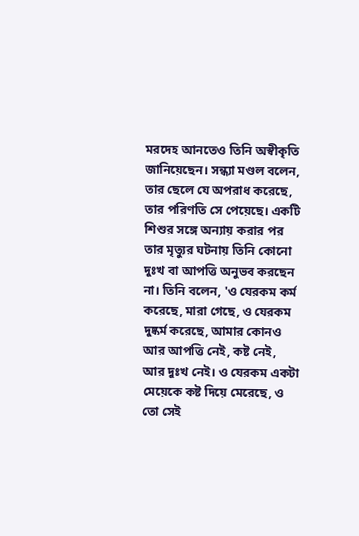মরদেহ আনতেও তিনি অস্বীকৃতি জানিয়েছেন। সন্ধ্যা মণ্ডল বলেন, তার ছেলে যে অপরাধ করেছে, তার পরিণতি সে পেয়েছে। একটি শিশুর সঙ্গে অন্যায় করার পর তার মৃত্যুর ঘটনায় তিনি কোনো দুঃখ বা আপত্তি অনুভব করছেন না। তিনি বলেন, 'ও যেরকম কর্ম করেছে, মারা গেছে, ও যেরকম দুষ্কর্ম করেছে, আমার কোনও আর আপত্তি নেই, কষ্ট নেই, আর দুঃখ নেই। ও যেরকম একটা মেয়েকে কষ্ট দিয়ে মেরেছে, ও তো সেই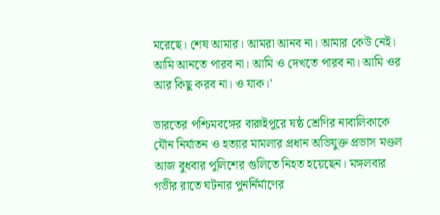মরেছে। শেষ আমার। আমরা আনব না। আমার কেউ নেই। আমি আনতে পারব না। আমি ও দেখতে পারব না। আমি ওর আর কিছু করব না। ও যাক।'

ভারতের পশ্চিমবঙ্গের বারুইপুরে ষষ্ঠ শ্রেণির নাবালিকাকে যৌন নির্যাতন ও হত্যার মামলার প্রধান অভিযুক্ত প্রভাস মণ্ডল আজ বুধবার পুলিশের গুলিতে নিহত হয়েছেন। মঙ্গলবার গভীর রাতে ঘটনার পুনর্নির্মাণের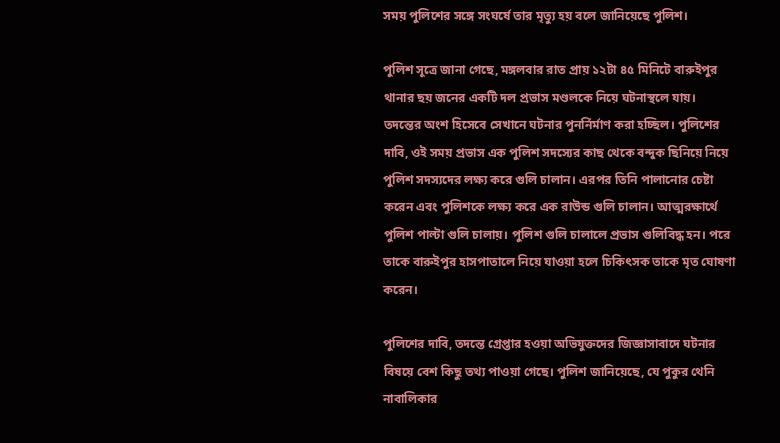সময় পুলিশের সঙ্গে সংঘর্ষে তার মৃত্যু হয় বলে জানিয়েছে পুলিশ।

পুলিশ সূত্রে জানা গেছে, মঙ্গলবার রাত প্রায় ১২টা ৪৫ মিনিটে বারুইপুর থানার ছয় জনের একটি দল প্রভাস মণ্ডলকে নিয়ে ঘটনাস্থলে যায়। তদন্তের অংশ হিসেবে সেখানে ঘটনার পুনর্নির্মাণ করা হচ্ছিল। পুলিশের দাবি, ওই সময় প্রভাস এক পুলিশ সদস্যের কাছ থেকে বন্দুক ছিনিয়ে নিয়ে পুলিশ সদস্যদের লক্ষ্য করে গুলি চালান। এরপর তিনি পালানোর চেষ্টা করেন এবং পুলিশকে লক্ষ্য করে এক রাউন্ড গুলি চালান। আত্মরক্ষার্থে পুলিশ পাল্টা গুলি চালায়। পুলিশ গুলি চালালে প্রভাস গুলিবিদ্ধ হন। পরে তাকে বারুইপুর হাসপাতালে নিয়ে যাওয়া হলে চিকিৎসক তাকে মৃত ঘোষণা করেন।

পুলিশের দাবি, তদন্তে গ্রেপ্তার হওয়া অভিযুক্তদের জিজ্ঞাসাবাদে ঘটনার বিষয়ে বেশ কিছু তথ্য পাওয়া গেছে। পুলিশ জানিয়েছে, যে পুকুর থেনি নাবালিকার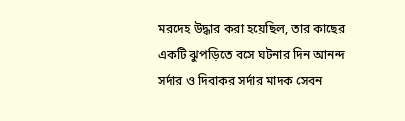মরদেহ উদ্ধার করা হয়েছিল, তার কাছের একটি ঝুপড়িতে বসে ঘটনার দিন আনন্দ সর্দার ও দিবাকর সর্দার মাদক সেবন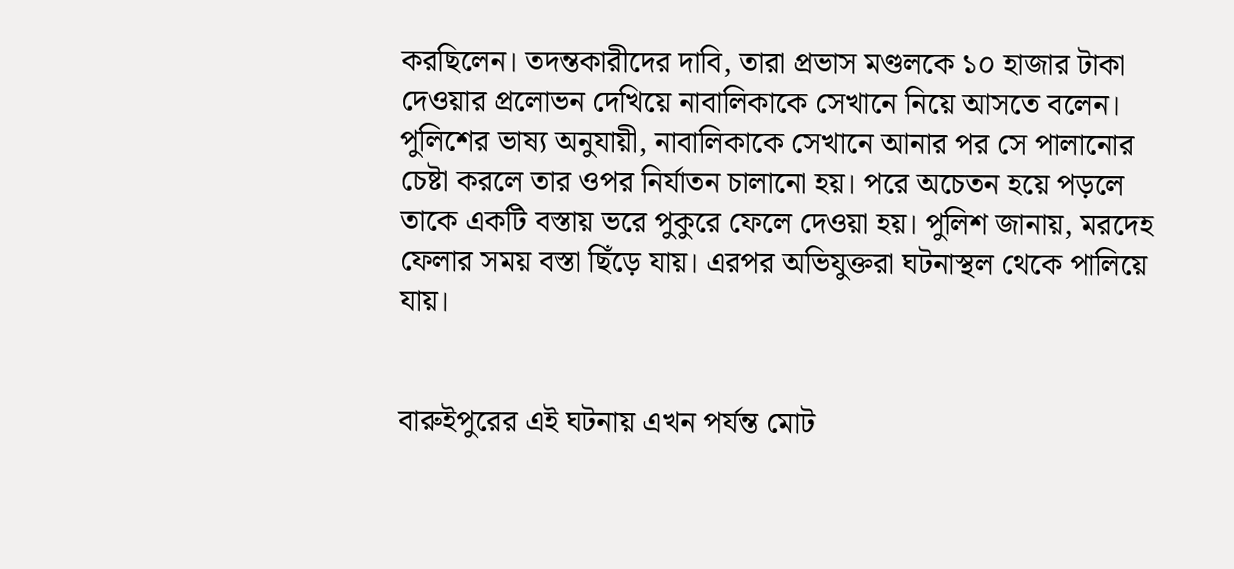করছিলেন। তদন্তকারীদের দাবি, তারা প্রভাস মণ্ডলকে ১০ হাজার টাকা দেওয়ার প্রলোভন দেখিয়ে নাবালিকাকে সেখানে নিয়ে আসতে বলেন। পুলিশের ভাষ্য অনুযায়ী, নাবালিকাকে সেখানে আনার পর সে পালানোর চেষ্টা করলে তার ওপর নির্যাতন চালানো হয়। পরে অচেতন হয়ে পড়লে তাকে একটি বস্তায় ভরে পুকুরে ফেলে দেওয়া হয়। পুলিশ জানায়, মরদেহ ফেলার সময় বস্তা ছিঁড়ে যায়। এরপর অভিযুক্তরা ঘটনাস্থল থেকে পালিয়ে যায়।


বারুইপুরের এই ঘটনায় এখন পর্যন্ত মোট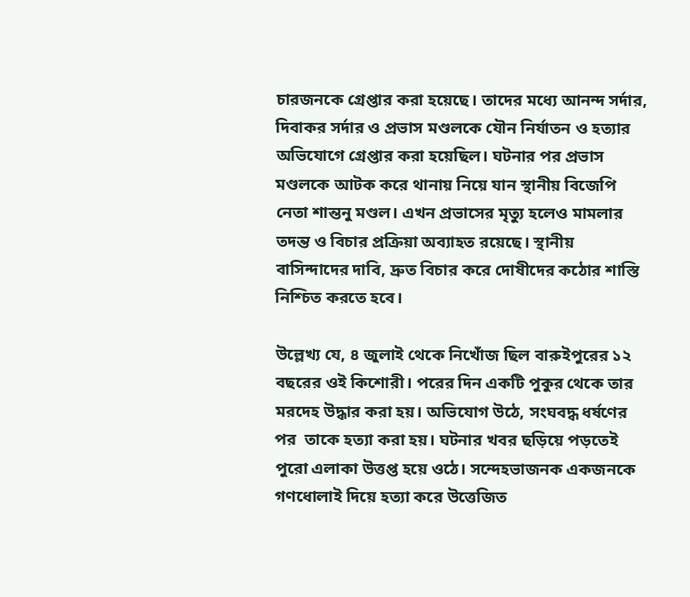চারজনকে গ্রেপ্তার করা হয়েছে। তাদের মধ্যে আনন্দ সর্দার, দিবাকর সর্দার ও প্রভাস মণ্ডলকে যৌন নির্যাতন ও হত্যার অভিযোগে গ্রেপ্তার করা হয়েছিল। ঘটনার পর প্রভাস মণ্ডলকে আটক করে থানায় নিয়ে যান স্থানীয় বিজেপি নেতা শান্তনু মণ্ডল। এখন প্রভাসের মৃত্যু হলেও মামলার তদন্ত ও বিচার প্রক্রিয়া অব্যাহত রয়েছে। স্থানীয় বাসিন্দাদের দাবি, দ্রুত বিচার করে দোষীদের কঠোর শাস্তি নিশ্চিত করতে হবে।

উল্লেখ্য যে, ৪ জুলাই থেকে নিখোঁজ ছিল বারুইপুরের ১২ বছরের ওই কিশোরী। পরের দিন একটি পুকুর থেকে তার মরদেহ উদ্ধার করা হয়। অভিযোগ উঠে, সংঘবদ্ধ ধর্ষণের পর  তাকে হত্যা করা হয়। ঘটনার খবর ছড়িয়ে পড়তেই পুরো এলাকা উত্তপ্ত হয়ে ওঠে। সন্দেহভাজনক একজনকে গণধোলাই দিয়ে হত্যা করে উত্তেজিত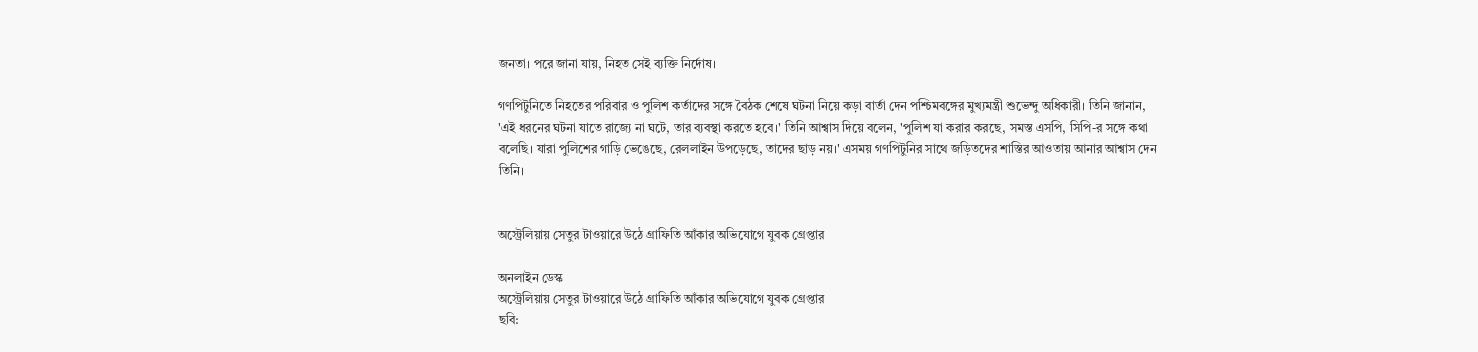জনতা। পরে জানা যায়, নিহত সেই ব্যক্তি নির্দোষ।

গণপিটুনিতে নিহতের পরিবার ও পুলিশ কর্তাদের সঙ্গে বৈঠক শেষে ঘটনা নিয়ে কড়া বার্তা দেন পশ্চিমবঙ্গের মুখ্যমন্ত্রী শুভেন্দু অধিকারী। তিনি জানান, 'এই ধরনের ঘটনা যাতে রাজ্যে না ঘটে, তার ব্যবস্থা করতে হবে।' তিনি আশ্বাস দিয়ে বলেন, 'পুলিশ যা করার করছে, সমস্ত এসপি, সিপি-র সঙ্গে কথা বলেছি। যারা পুলিশের গাড়ি ভেঙেছে, রেললাইন উপড়েছে, তাদের ছাড় নয়।' এসময় গণপিটুনির সাথে জড়িতদের শাস্তির আওতায় আনার আশ্বাস দেন তিনি।


অস্ট্রেলিয়ায় সেতুর টাওয়ারে উঠে গ্রাফিতি আঁকার অভিযোগে যুবক গ্রেপ্তার

অনলাইন ডেস্ক
অস্ট্রেলিয়ায় সেতুর টাওয়ারে উঠে গ্রাফিতি আঁকার অভিযোগে যুবক গ্রেপ্তার
ছবি: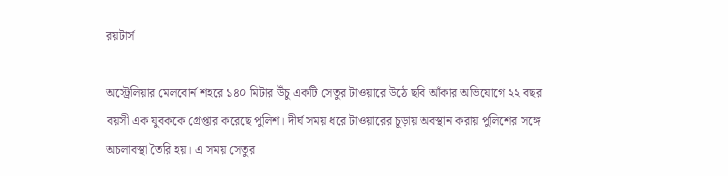রয়টার্স

অস্ট্রেলিয়ার মেলবোর্ন শহরে ১৪০ মিটার উঁচু একটি সেতুর টাওয়ারে উঠে ছবি আঁকার অভিযোগে ২২ বছর বয়সী এক যুবককে গ্রেপ্তার করেছে পুলিশ। দীর্ঘ সময় ধরে টাওয়ারের চূড়ায় অবস্থান করায় পুলিশের সঙ্গে অচলাবস্থা তৈরি হয়। এ সময় সেতুর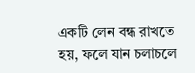একটি লেন বন্ধ রাখতে হয়, ফলে যান চলাচলে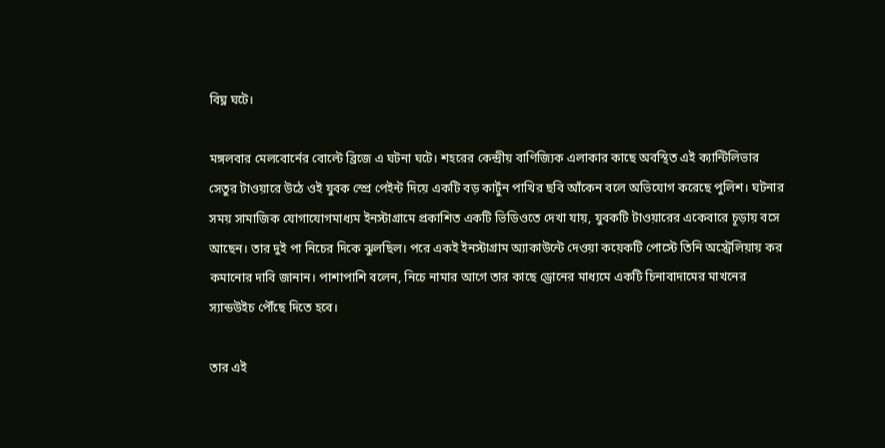বিঘ্ন ঘটে।

মঙ্গলবার মেলবোর্নের বোল্টে ব্রিজে এ ঘটনা ঘটে। শহরের কেন্দ্রীয় বাণিজ্যিক এলাকার কাছে অবস্থিত এই ক্যান্টিলিভার সেতুর টাওয়ারে উঠে ওই যুবক স্প্রে পেইন্ট দিয়ে একটি বড় কার্টুন পাখির ছবি আঁকেন বলে অভিযোগ করেছে পুলিশ। ঘটনার সময় সামাজিক যোগাযোগমাধ্যম ইনস্টাগ্রামে প্রকাশিত একটি ভিডিওতে দেখা যায়, যুবকটি টাওয়ারের একেবারে চূড়ায় বসে আছেন। তার দুই পা নিচের দিকে ঝুলছিল। পরে একই ইনস্টাগ্রাম অ্যাকাউন্টে দেওয়া কয়েকটি পোস্টে তিনি অস্ট্রেলিয়ায় কর কমানোর দাবি জানান। পাশাপাশি বলেন, নিচে নামার আগে তার কাছে ড্রোনের মাধ্যমে একটি চিনাবাদামের মাখনের স্যান্ডউইচ পৌঁছে দিতে হবে।

তার এই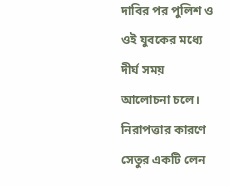দাবির পর পুলিশ ও ওই যুবকের মধ্যে দীর্ঘ সময় আলোচনা চলে। নিরাপত্তার কারণে সেতুর একটি লেন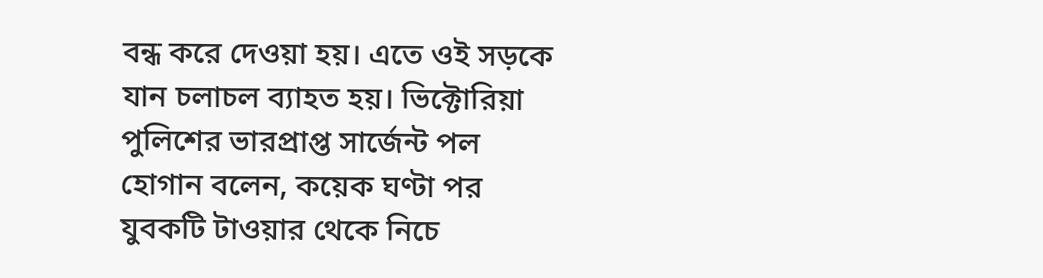বন্ধ করে দেওয়া হয়। এতে ওই সড়কে যান চলাচল ব্যাহত হয়। ভিক্টোরিয়া পুলিশের ভারপ্রাপ্ত সার্জেন্ট পল হোগান বলেন, কয়েক ঘণ্টা পর যুবকটি টাওয়ার থেকে নিচে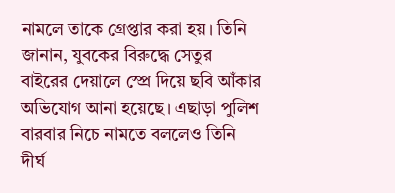নামলে তাকে গ্রেপ্তার করা হয়। তিনি জানান, যুবকের বিরুদ্ধে সেতুর বাইরের দেয়ালে স্প্রে দিয়ে ছবি আঁকার অভিযোগ আনা হয়েছে। এছাড়া পুলিশ বারবার নিচে নামতে বললেও তিনি দীর্ঘ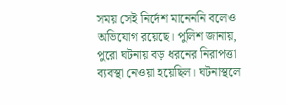সময় সেই নির্দেশ মানেননি বলেও অভিযোগ রয়েছে। পুলিশ জানায়, পুরো ঘটনায় বড় ধরনের নিরাপত্তা ব্যবস্থা নেওয়া হয়েছিল। ঘটনাস্থলে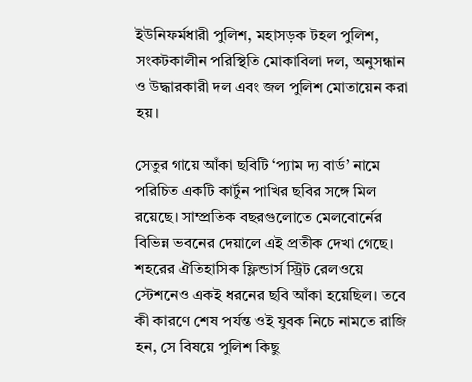ইউনিফর্মধারী পুলিশ, মহাসড়ক টহল পুলিশ, সংকটকালীন পরিস্থিতি মোকাবিলা দল, অনুসন্ধান ও উদ্ধারকারী দল এবং জল পুলিশ মোতায়েন করা হয়।

সেতুর গায়ে আঁকা ছবিটি ‘প্যাম দ্য বার্ড’ নামে পরিচিত একটি কার্টুন পাখির ছবির সঙ্গে মিল রয়েছে। সাম্প্রতিক বছরগুলোতে মেলবোর্নের বিভিন্ন ভবনের দেয়ালে এই প্রতীক দেখা গেছে। শহরের ঐতিহাসিক ফ্লিন্ডার্স স্ট্রিট রেলওয়ে স্টেশনেও একই ধরনের ছবি আঁকা হয়েছিল। তবে কী কারণে শেষ পর্যন্ত ওই যুবক নিচে নামতে রাজি হন, সে বিষয়ে পুলিশ কিছু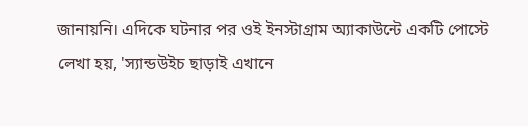জানায়নি। এদিকে ঘটনার পর ওই ইনস্টাগ্রাম অ্যাকাউন্টে একটি পোস্টে লেখা হয়, 'স্যান্ডউইচ ছাড়াই এখানে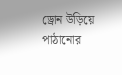ড্রোন উড়িয়ে পাঠানোর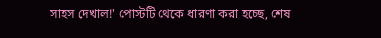সাহস দেখাল!' পোস্টটি থেকে ধারণা করা হচ্ছে, শেষ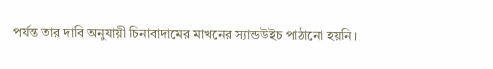পর্যন্ত তার দাবি অনুযায়ী চিনাবাদামের মাখনের স্যান্ডউইচ পাঠানো হয়নি।